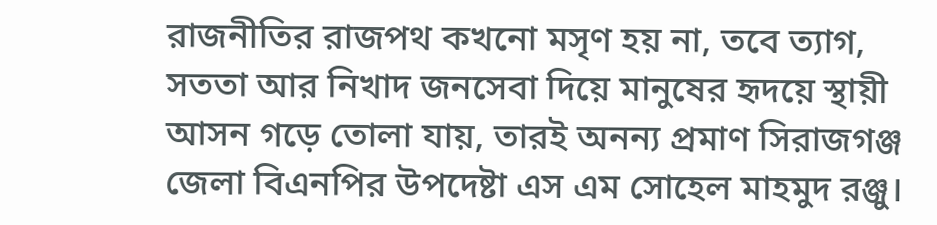রাজনীতির রাজপথ কখনো মসৃণ হয় না, তবে ত্যাগ, সততা আর নিখাদ জনসেবা দিয়ে মানুষের হৃদয়ে স্থায়ী আসন গড়ে তোলা যায়, তারই অনন্য প্রমাণ সিরাজগঞ্জ জেলা বিএনপির উপদেষ্টা এস এম সোহেল মাহমুদ রঞ্জু।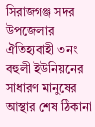সিরাজগঞ্জ সদর উপজেলার ঐতিহ্যবাহী ৩নং বহুলী ইউনিয়নের সাধারণ মানুষের আস্থার শেষ ঠিকানা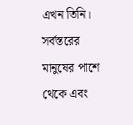এখন তিনি। সর্বস্তরের মানুষের পাশে থেকে এবং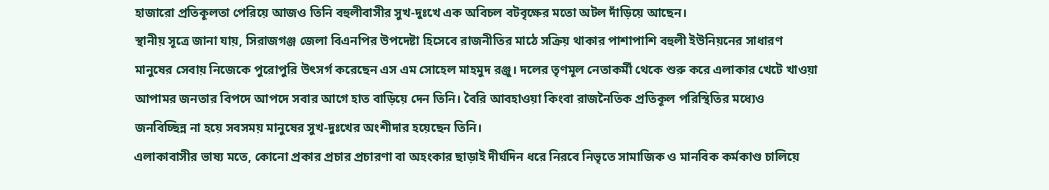হাজারো প্রতিকূলতা পেরিয়ে আজও তিনি বহুলীবাসীর সুখ-দুঃখে এক অবিচল বটবৃক্ষের মতো অটল দাঁড়িয়ে আছেন।
স্থানীয় সূত্রে জানা যায়, সিরাজগঞ্জ জেলা বিএনপির উপদেষ্টা হিসেবে রাজনীতির মাঠে সক্রিয় থাকার পাশাপাশি বহুলী ইউনিয়নের সাধারণ মানুষের সেবায় নিজেকে পুরোপুরি উৎসর্গ করেছেন এস এম সোহেল মাহমুদ রঞ্জু। দলের তৃণমূল নেতাকর্মী থেকে শুরু করে এলাকার খেটে খাওয়া আপামর জনতার বিপদে আপদে সবার আগে হাত বাড়িয়ে দেন তিনি। বৈরি আবহাওয়া কিংবা রাজনৈতিক প্রতিকূল পরিস্থিতির মধ্যেও জনবিচ্ছিন্ন না হয়ে সবসময় মানুষের সুখ-দুঃখের অংশীদার হয়েছেন তিনি।
এলাকাবাসীর ভাষ্য মতে, কোনো প্রকার প্রচার প্রচারণা বা অহংকার ছাড়াই দীর্ঘদিন ধরে নিরবে নিভৃতে সামাজিক ও মানবিক কর্মকাণ্ড চালিয়ে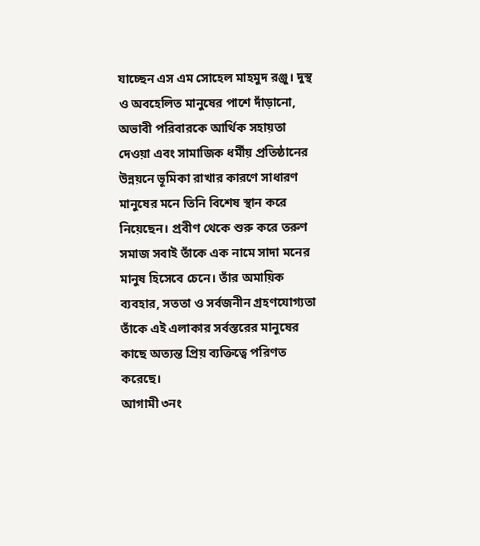যাচ্ছেন এস এম সোহেল মাহমুদ রঞ্জু। দুস্থ ও অবহেলিত মানুষের পাশে দাঁড়ানো, অভাবী পরিবারকে আর্থিক সহায়তা দেওয়া এবং সামাজিক ধর্মীয় প্রতিষ্ঠানের উন্নয়নে ভূমিকা রাখার কারণে সাধারণ মানুষের মনে তিনি বিশেষ স্থান করে নিয়েছেন। প্রবীণ থেকে শুরু করে তরুণ সমাজ সবাই তাঁকে এক নামে সাদা মনের মানুষ হিসেবে চেনে। তাঁর অমায়িক ব্যবহার, সততা ও সর্বজনীন গ্রহণযোগ্যতা তাঁকে এই এলাকার সর্বস্তরের মানুষের কাছে অত্যন্ত প্রিয় ব্যক্তিত্বে পরিণত করেছে।
আগামী ৩নং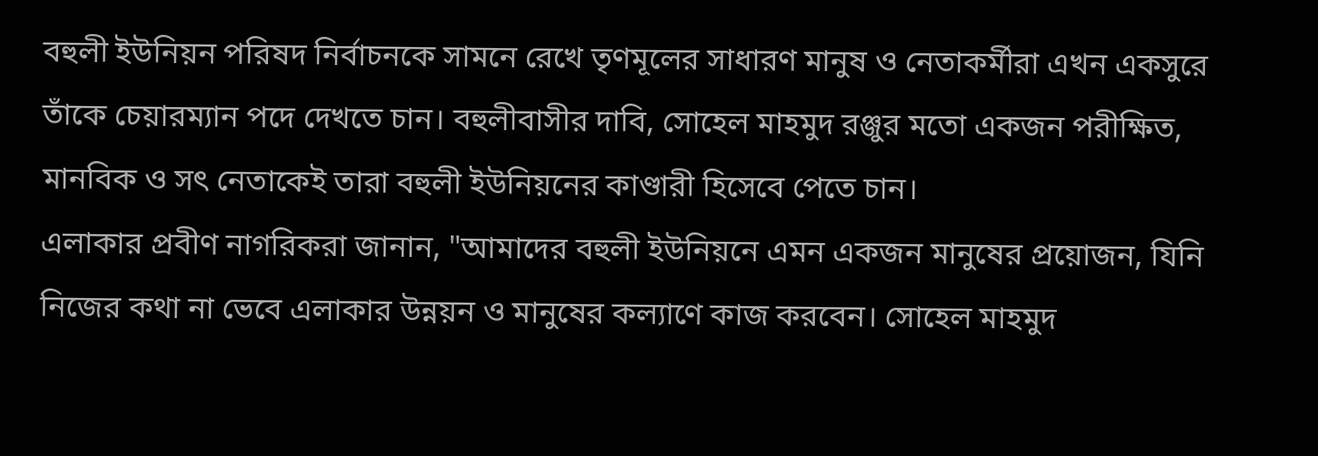বহুলী ইউনিয়ন পরিষদ নির্বাচনকে সামনে রেখে তৃণমূলের সাধারণ মানুষ ও নেতাকর্মীরা এখন একসুরে তাঁকে চেয়ারম্যান পদে দেখতে চান। বহুলীবাসীর দাবি, সোহেল মাহমুদ রঞ্জুর মতো একজন পরীক্ষিত, মানবিক ও সৎ নেতাকেই তারা বহুলী ইউনিয়নের কাণ্ডারী হিসেবে পেতে চান।
এলাকার প্রবীণ নাগরিকরা জানান, "আমাদের বহুলী ইউনিয়নে এমন একজন মানুষের প্রয়োজন, যিনি নিজের কথা না ভেবে এলাকার উন্নয়ন ও মানুষের কল্যাণে কাজ করবেন। সোহেল মাহমুদ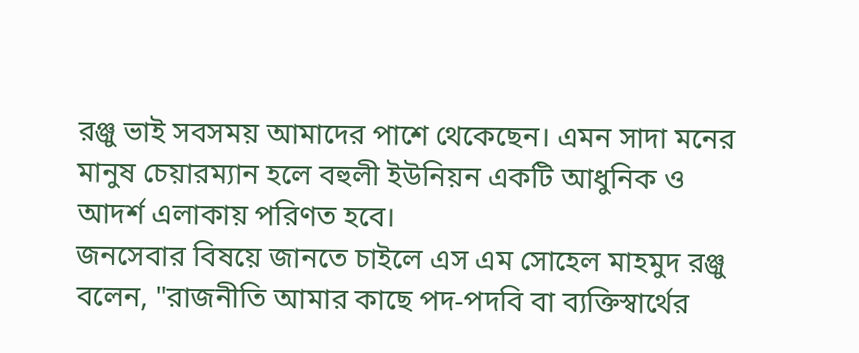রঞ্জু ভাই সবসময় আমাদের পাশে থেকেছেন। এমন সাদা মনের মানুষ চেয়ারম্যান হলে বহুলী ইউনিয়ন একটি আধুনিক ও আদর্শ এলাকায় পরিণত হবে।
জনসেবার বিষয়ে জানতে চাইলে এস এম সোহেল মাহমুদ রঞ্জু বলেন, "রাজনীতি আমার কাছে পদ-পদবি বা ব্যক্তিস্বার্থের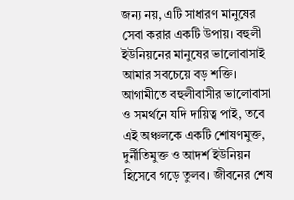জন্য নয়, এটি সাধারণ মানুষের সেবা করার একটি উপায়। বহুলী ইউনিয়নের মানুষের ভালোবাসাই আমার সবচেয়ে বড় শক্তি। আগামীতে বহুলীবাসীর ভালোবাসা ও সমর্থনে যদি দায়িত্ব পাই, তবে এই অঞ্চলকে একটি শোষণমুক্ত, দুর্নীতিমুক্ত ও আদর্শ ইউনিয়ন হিসেবে গড়ে তুলব। জীবনের শেষ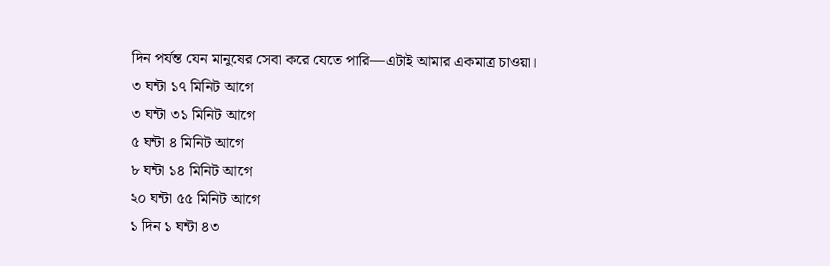দিন পর্যন্ত যেন মানুষের সেবা করে যেতে পারি—এটাই আমার একমাত্র চাওয়া।
৩ ঘন্টা ১৭ মিনিট আগে
৩ ঘন্টা ৩১ মিনিট আগে
৫ ঘন্টা ৪ মিনিট আগে
৮ ঘন্টা ১৪ মিনিট আগে
২০ ঘন্টা ৫৫ মিনিট আগে
১ দিন ১ ঘন্টা ৪৩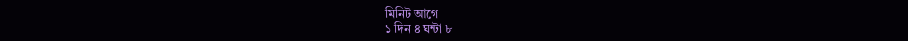মিনিট আগে
১ দিন ৪ ঘন্টা ৮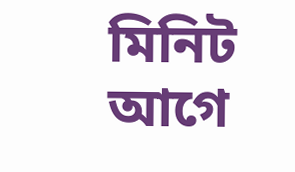মিনিট আগে